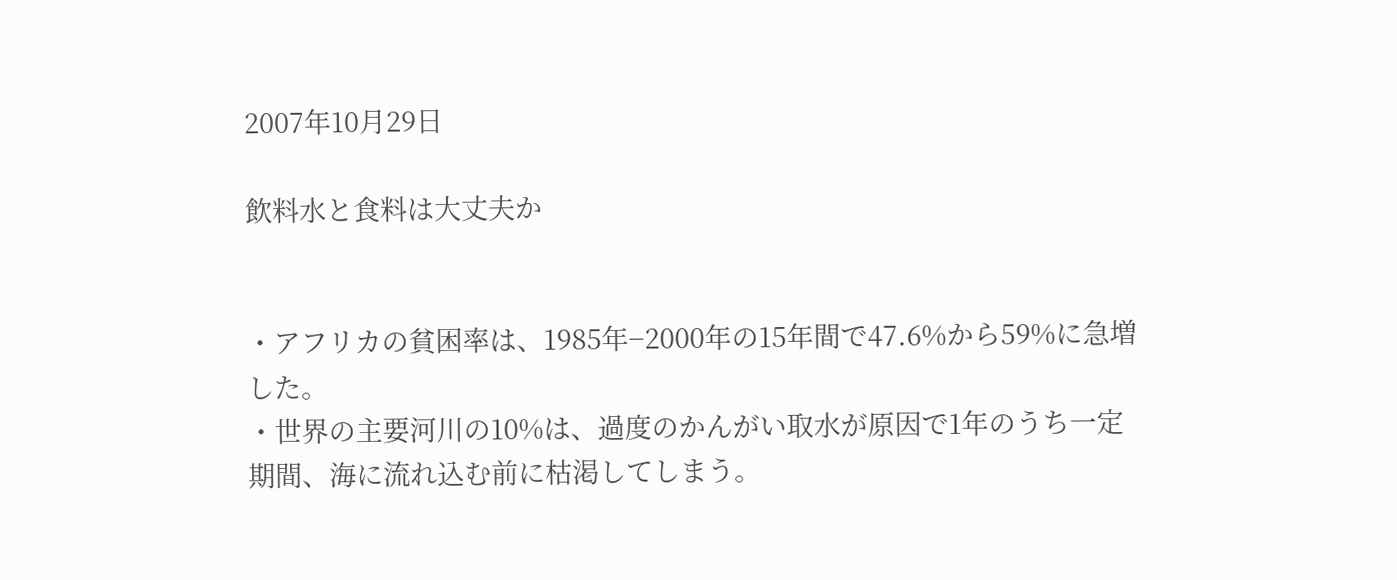2007年10月29日

飲料水と食料は大丈夫か


・アフリカの貧困率は、1985年−2000年の15年間で47.6%から59%に急増した。
・世界の主要河川の10%は、過度のかんがい取水が原因で1年のうち一定期間、海に流れ込む前に枯渇してしまう。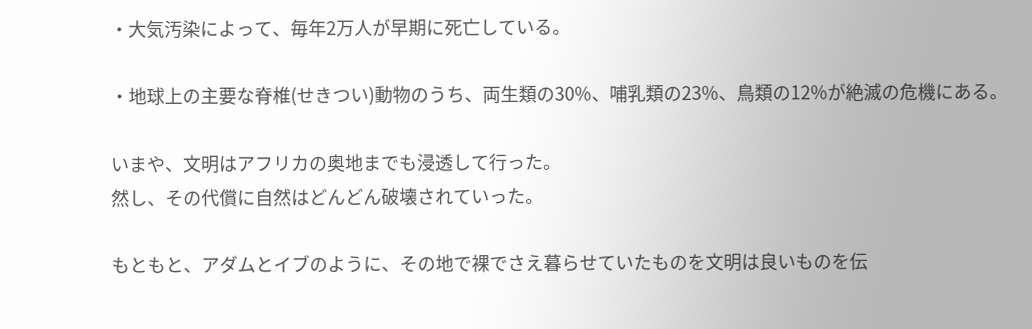・大気汚染によって、毎年2万人が早期に死亡している。

・地球上の主要な脊椎(せきつい)動物のうち、両生類の30%、哺乳類の23%、鳥類の12%が絶滅の危機にある。

いまや、文明はアフリカの奥地までも浸透して行った。
然し、その代償に自然はどんどん破壊されていった。

もともと、アダムとイブのように、その地で裸でさえ暮らせていたものを文明は良いものを伝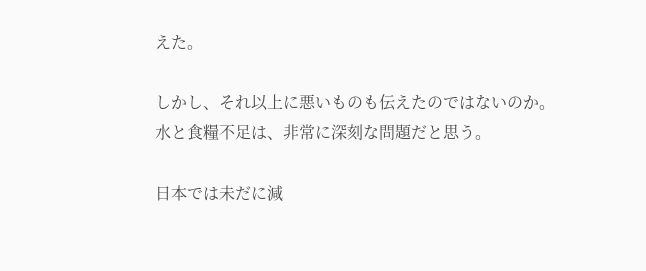えた。

しかし、それ以上に悪いものも伝えたのではないのか。
水と食糧不足は、非常に深刻な問題だと思う。

日本では未だに減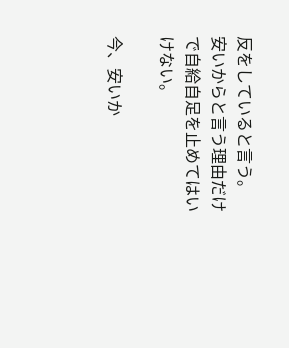反をしていると言う。
安いからと言う理由だけで自給自足を止めてはいけない。

今、安いか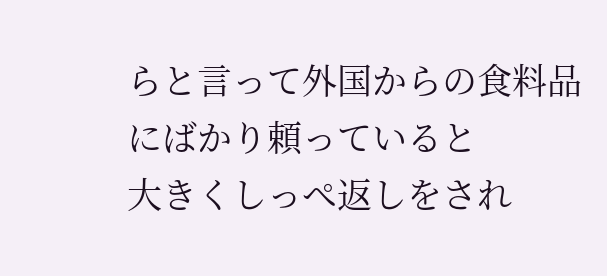らと言って外国からの食料品にばかり頼っていると
大きくしっぺ返しをされ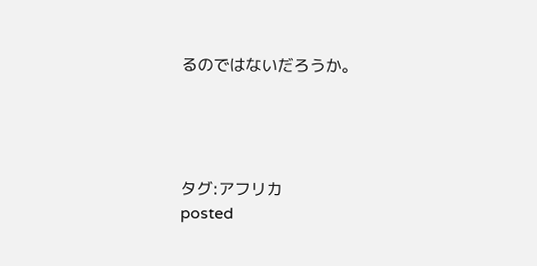るのではないだろうか。




タグ:アフリカ
posted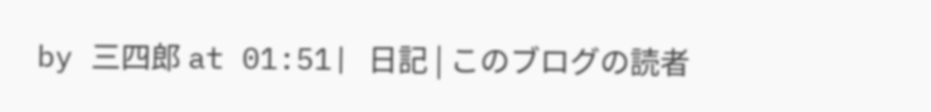by 三四郎 at 01:51| 日記 | このブログの読者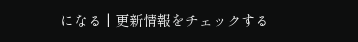になる | 更新情報をチェックする